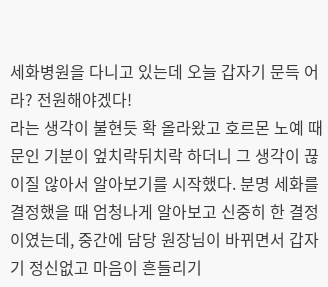세화병원을 다니고 있는데 오늘 갑자기 문득 어라? 전원해야겠다!
라는 생각이 불현듯 확 올라왔고 호르몬 노예 때문인 기분이 엎치락뒤치락 하더니 그 생각이 끊이질 않아서 알아보기를 시작했다. 분명 세화를 결정했을 때 엄청나게 알아보고 신중히 한 결정이였는데, 중간에 담당 원장님이 바뀌면서 갑자기 정신없고 마음이 흔들리기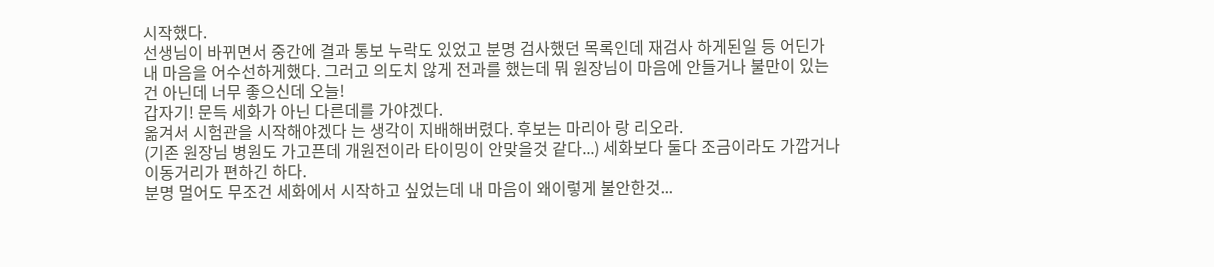시작했다.
선생님이 바뀌면서 중간에 결과 통보 누락도 있었고 분명 검사했던 목록인데 재검사 하게된일 등 어딘가 내 마음을 어수선하게했다. 그러고 의도치 않게 전과를 했는데 뭐 원장님이 마음에 안들거나 불만이 있는건 아닌데 너무 좋으신데 오늘!
갑자기! 문득 세화가 아닌 다른데를 가야겠다.
옮겨서 시험관을 시작해야겠다 는 생각이 지배해버렸다. 후보는 마리아 랑 리오라.
(기존 원장님 병원도 가고픈데 개원전이라 타이밍이 안맞을것 같다...) 세화보다 둘다 조금이라도 가깝거나 이동거리가 편하긴 하다.
분명 멀어도 무조건 세화에서 시작하고 싶었는데 내 마음이 왜이렇게 불안한것...